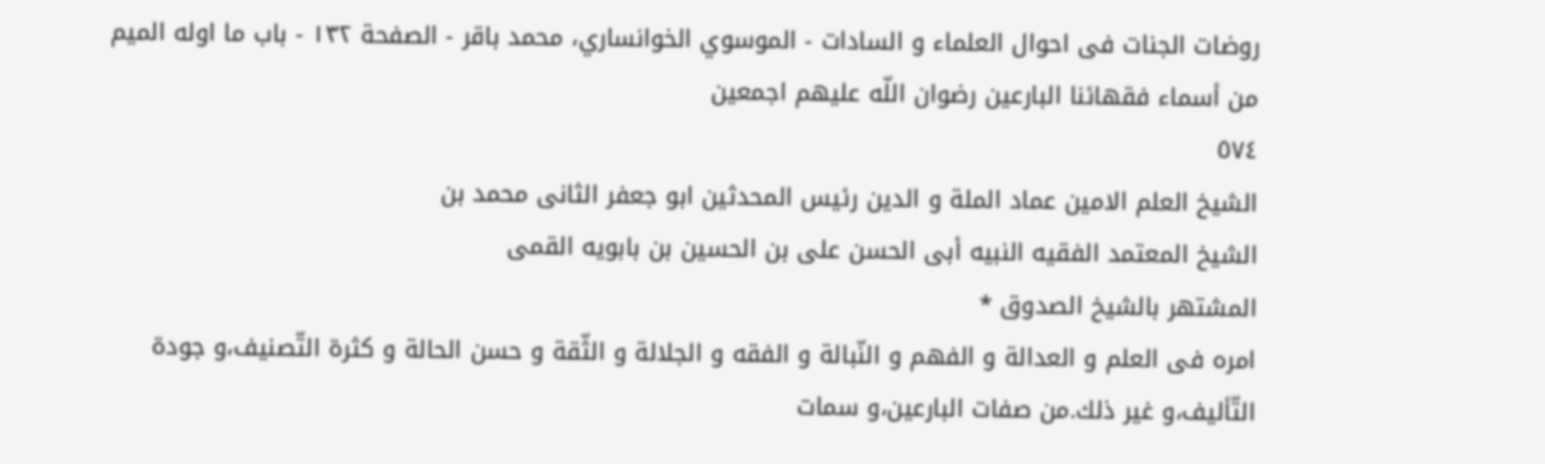روضات الجنات فی احوال العلماء و السادات - الموسوي الخوانساري، محمد باقر - الصفحة ١٣٢ - باب ما اوله الميم من أسماء فقهائنا البارعين رضوان اللّه عليهم اجمعين
٥٧٤
الشيخ العلم الامين عماد الملة و الدين رئيس المحدثين ابو جعفر الثانى محمد بن
الشيخ المعتمد الفقيه النبيه أبى الحسن على بن الحسين بن بابويه القمى
المشتهر بالشيخ الصدوق *
امره فى العلم و العدالة و الفهم و النّبالة و الفقه و الجلالة و الثّقة و حسن الحالة و كثرة التّصنيف،و جودة التّأليف،و غير ذلك.من صفات البارعين،و سمات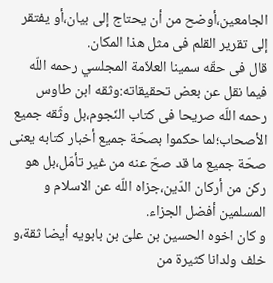الجامعين،أوضح من أن يحتاج إلى بيان،أو يفتقر إلى تقرير القلم فى مثل هذا المكان.
قال فى حقّه سمينا العلاّمة المجلسي رحمه اللّه فيما نقل عن بعض تحقيقاته:وثقه ابن طاوس رحمه اللّه صريحا فى كتاب النّجوم،بل وثّقه جميع الأصحاب؛لما حكموا بصحّة جميع أخبار كتابه يعنى صحّة جميع ما قد صحّ عنه من غير تأمّل،بل هو ركن من أركان الدّين،جزاه اللّه عن الاسلام و المسلمين أفضل الجزاء.
و كان اخوه الحسين بن علىّ بن بابويه أيضا ثقة،و خلف ولدانا كثيرة من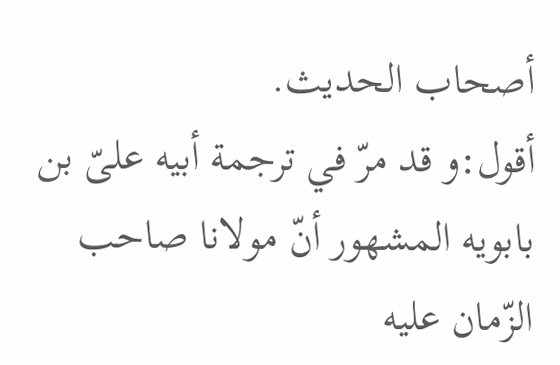أصحاب الحديث.
أقول:و قد مرّ في ترجمة أبيه علىّ بن بابويه المشهور أنّ مولانا صاحب الزّمان عليه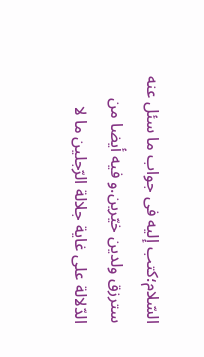السّلام؛كتب إليه فى جواب ما سئل عنه سترزق ولدين خيّرين.و فيه أيضا من الدّلالة على غاية جلالة الرّجلين ما لا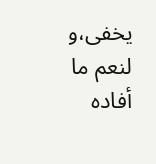يخفى،و لنعم ما أفاده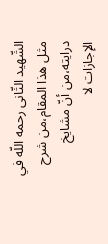الشّهيد الثّانى رحمه اللّه في مثل هذا المقام،من شرح درايته،من أنّ مشايخ الإجازات لا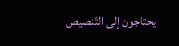يحتاجون إلى التّنصيص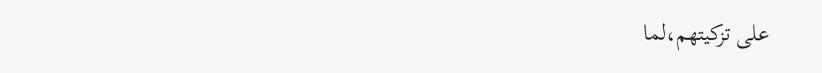على تزكيتهم،لما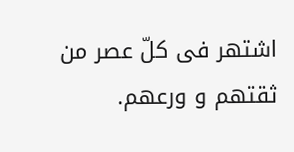اشتهر فى كلّ عصر من ثقتهم و ورعهم.